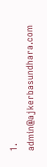1. admin@ajkerbasundhara.com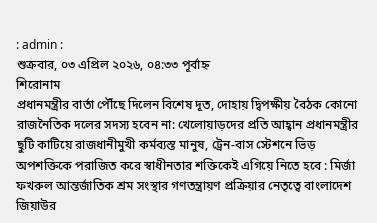: admin :
শুক্রবার, ০৩ এপ্রিল ২০২৬, ০৪:৩৩ পূর্বাহ্ন
শিরোনাম
প্রধানমন্ত্রীর বার্তা পৌঁছে দিলেন বিশেষ দূত, দোহায় দ্বিপক্ষীয় বৈঠক কোনো রাজনৈতিক দলের সদস্য হবেন না: খেলোয়াড়দের প্রতি আহ্বান প্রধানমন্ত্রীর ছুটি কাটিয়ে রাজধানীমুখী কর্মব্যস্ত মানুষ, ট্রেন-বাস স্টেশনে ভিড় অপশক্তিকে পরাজিত করে স্বাধীনতার শক্তিকেই এগিয়ে নিতে হবে : মির্জা ফখরুল আন্তর্জাতিক শ্রম সংস্থার গণতন্ত্রায়ণ প্রক্রিয়ার নেতৃত্বে বাংলাদেশ জিয়াউর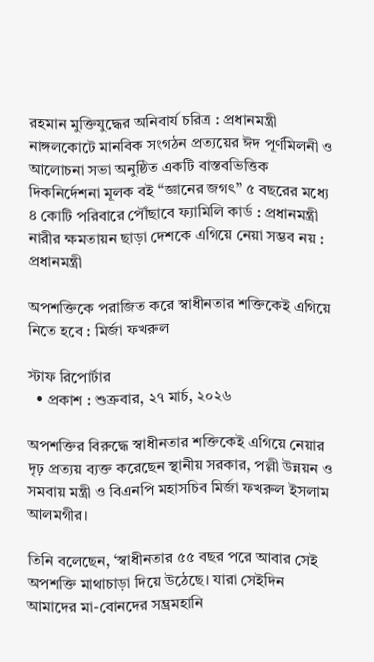রহমান মুক্তিযুদ্ধের অনিবার্য চরিত্র : প্রধানমন্ত্রী  নাঙ্গলকোটে মানবিক সংগঠন প্রত্যয়ের ঈদ পূর্ণমিলনী ও আলোচনা সভা অনুষ্ঠিত একটি বাস্তবভিত্তিক দিকনির্দেশনা মূলক বই “জ্ঞানের জগৎ” ৫ বছরের মধ্যে ৪ কোটি পরিবারে পৌঁছাবে ফ্যামিলি কার্ড : প্রধানমন্ত্রী নারীর ক্ষমতায়ন ছাড়া দেশকে এগিয়ে নেয়া সম্ভব নয় : প্রধানমন্ত্রী

অপশক্তিকে পরাজিত করে স্বাধীনতার শক্তিকেই এগিয়ে নিতে হবে : মির্জা ফখরুল

স্টাফ রিপোর্টার
  • প্রকাশ : শুক্রবার, ২৭ মার্চ, ২০২৬

অপশক্তির বিরুদ্ধে স্বাধীনতার শক্তিকেই এগিয়ে নেয়ার দৃঢ় প্রত্যয় ব্যক্ত করেছেন স্থানীয় সরকার, পল্লী উন্নয়ন ও সমবায় মন্ত্রী ও বিএনপি মহাসচিব মির্জা ফখরুল ইসলাম আলমগীর।

তিনি বলেছেন, ‘স্বাধীনতার ৫৫ বছর পরে আবার সেই অপশক্তি মাথাচাড়া দিয়ে উঠেছে। যারা সেইদিন আমাদের মা-বোনদের সম্ভ্রমহানি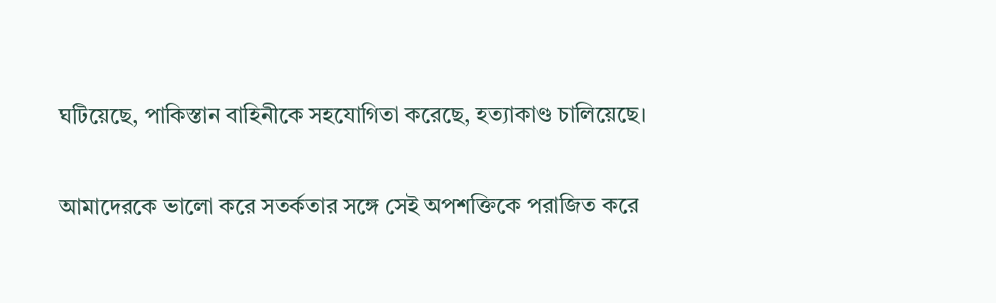ঘটিয়েছে, পাকিস্তান বাহিনীকে সহযোগিতা করেছে, হত্যাকাণ্ড চালিয়েছে।

আমাদেরকে ভালো করে সতর্কতার সঙ্গে সেই অপশক্তিকে পরাজিত করে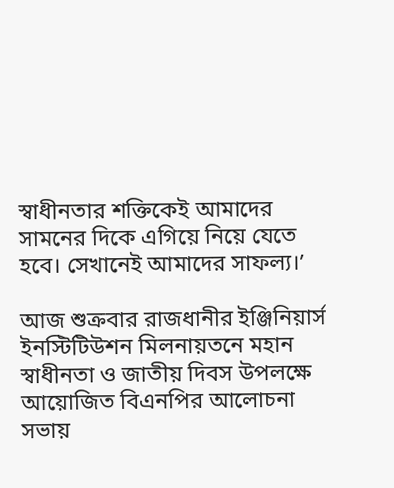স্বাধীনতার শক্তিকেই আমাদের সামনের দিকে এগিয়ে নিয়ে যেতে হবে। সেখানেই আমাদের সাফল্য।’

আজ শুক্রবার রাজধানীর ইঞ্জিনিয়ার্স ইনস্টিটিউশন মিলনায়তনে মহান স্বাধীনতা ও জাতীয় দিবস উপলক্ষে আয়োজিত বিএনপির আলোচনা সভায়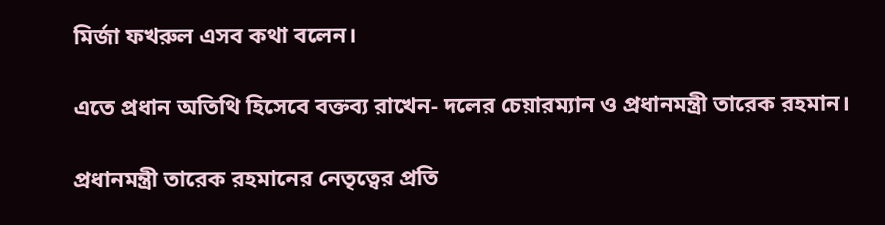মির্জা ফখরুল এসব কথা বলেন।

এতে প্রধান অতিথি হিসেবে বক্তব্য রাখেন- দলের চেয়ারম্যান ও প্রধানমন্ত্রী তারেক রহমান।

প্রধানমন্ত্রী তারেক রহমানের নেতৃত্বের প্রতি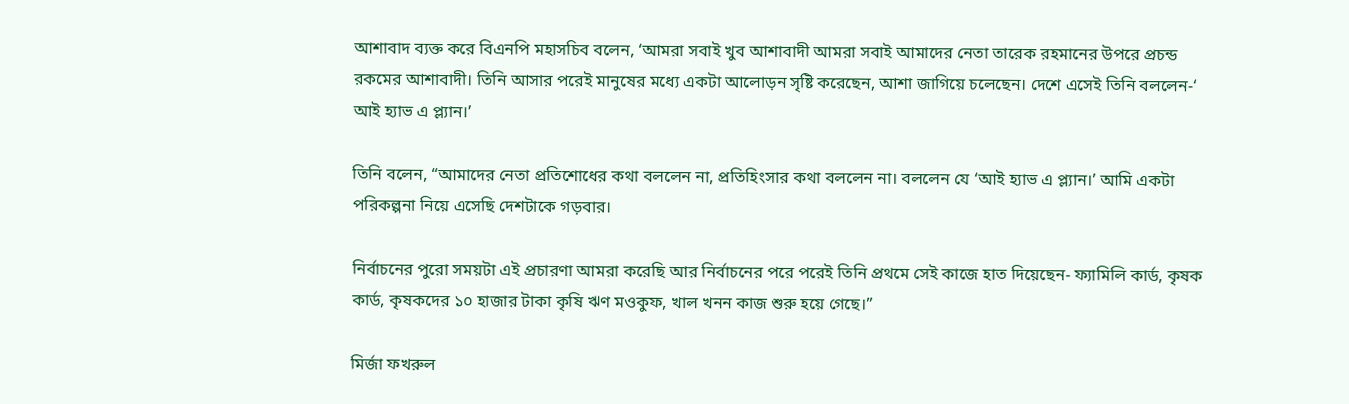আশাবাদ ব্যক্ত করে বিএনপি মহাসচিব বলেন, ‘আমরা সবাই খুব আশাবাদী আমরা সবাই আমাদের নেতা তারেক রহমানের উপরে প্রচন্ড রকমের আশাবাদী। তিনি আসার পরেই মানুষের মধ্যে একটা আলোড়ন সৃষ্টি করেছেন, আশা জাগিয়ে চলেছেন। দেশে এসেই তিনি বললেন-‘ আই হ্যাভ এ প্ল্যান।’

তিনি বলেন, “আমাদের নেতা প্রতিশোধের কথা বললেন না, প্রতিহিংসার কথা বললেন না। বললেন যে ‘আই হ্যাভ এ প্ল্যান।’ আমি একটা পরিকল্পনা নিয়ে এসেছি দেশটাকে গড়বার।

নির্বাচনের পুরো সময়টা এই প্রচারণা আমরা করেছি আর নির্বাচনের পরে পরেই তিনি প্রথমে সেই কাজে হাত দিয়েছেন- ফ্যামিলি কার্ড, কৃষক কার্ড, কৃষকদের ১০ হাজার টাকা কৃষি ঋণ মওকুফ, খাল খনন কাজ শুরু হয়ে গেছে।”

মির্জা ফখরুল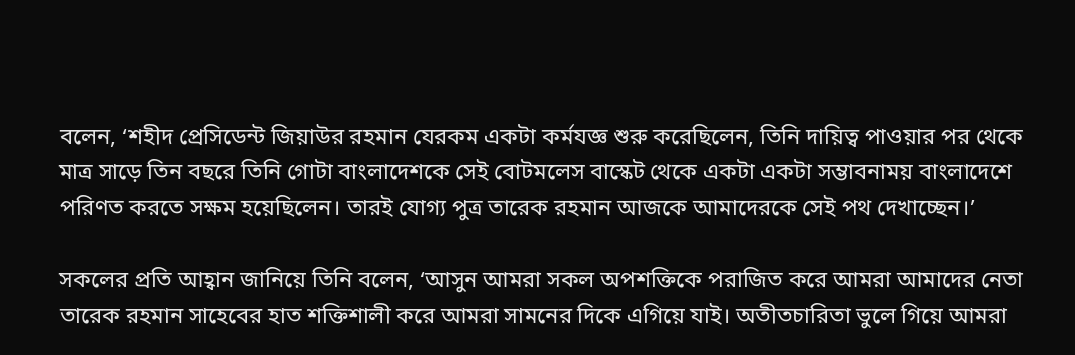বলেন, ‘শহীদ প্রেসিডেন্ট জিয়াউর রহমান যেরকম একটা কর্মযজ্ঞ শুরু করেছিলেন, তিনি দায়িত্ব পাওয়ার পর থেকে মাত্র সাড়ে তিন বছরে তিনি গোটা বাংলাদেশকে সেই বোটমলেস বাস্কেট থেকে একটা একটা সম্ভাবনাময় বাংলাদেশে পরিণত করতে সক্ষম হয়েছিলেন। তারই যোগ্য পুত্র তারেক রহমান আজকে আমাদেরকে সেই পথ দেখাচ্ছেন।’

সকলের প্রতি আহ্বান জানিয়ে তিনি বলেন, ‘আসুন আমরা সকল অপশক্তিকে পরাজিত করে আমরা আমাদের নেতা তারেক রহমান সাহেবের হাত শক্তিশালী করে আমরা সামনের দিকে এগিয়ে যাই। অতীতচারিতা ভুলে গিয়ে আমরা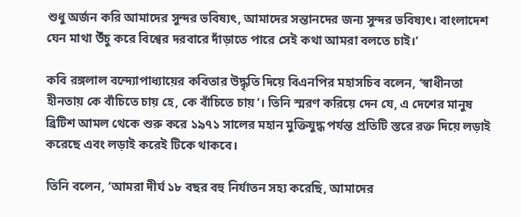শুধু অর্জন করি আমাদের সুন্দর ভবিষ্যৎ, আমাদের সন্তানদের জন্য সুন্দর ভবিষ্যৎ। বাংলাদেশ যেন মাথা উঁচু করে বিশ্বের দরবারে দাঁড়াতে পারে সেই কথা আমরা বলতে চাই।’

কবি রঙ্গলাল বন্দ্যোপাধ্যায়ের কবিতার উদ্ধৃতি দিয়ে বিএনপির মহাসচিব বলেন, ‘স্বাধীনতা হীনতায় কে বাঁচিতে চায় হে, কে বাঁচিতে চায়’। তিনি স্মরণ করিয়ে দেন যে, এ দেশের মানুষ ব্রিটিশ আমল থেকে শুরু করে ১৯৭১ সালের মহান মুক্তিযুদ্ধ পর্যন্ত প্রতিটি স্তরে রক্ত দিয়ে লড়াই করেছে এবং লড়াই করেই টিকে থাকবে।

তিনি বলেন, ‘আমরা দীর্ঘ ১৮ বছর বহু নির্যাতন সহ্য করেছি, আমাদের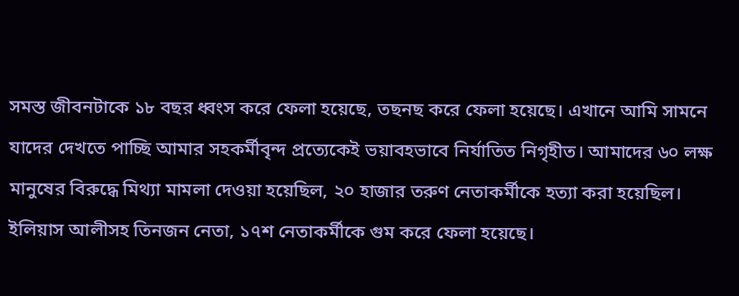সমস্ত জীবনটাকে ১৮ বছর ধ্বংস করে ফেলা হয়েছে, তছনছ করে ফেলা হয়েছে। এখানে আমি সামনে যাদের দেখতে পাচ্ছি আমার সহকর্মীবৃন্দ প্রত্যেকেই ভয়াবহভাবে নির্যাতিত নিগৃহীত। আমাদের ৬০ লক্ষ মানুষের বিরুদ্ধে মিথ্যা মামলা দেওয়া হয়েছিল, ২০ হাজার তরুণ নেতাকর্মীকে হত্যা করা হয়েছিল। ইলিয়াস আলীসহ তিনজন নেতা, ১৭শ নেতাকর্মীকে গুম করে ফেলা হয়েছে।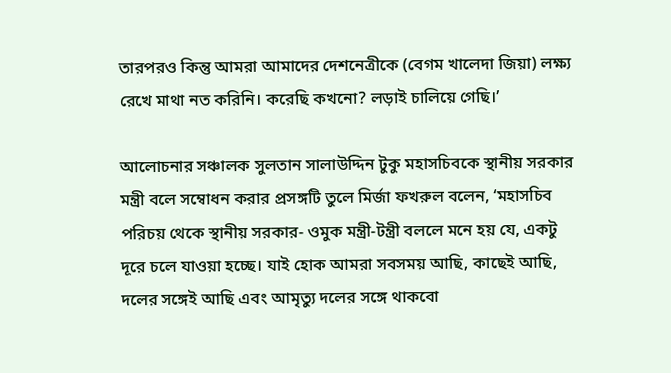তারপরও কিন্তু আমরা আমাদের দেশনেত্রীকে (বেগম খালেদা জিয়া) লক্ষ্য রেখে মাথা নত করিনি। করেছি কখনো? লড়াই চালিয়ে গেছি।’

আলোচনার সঞ্চালক সুলতান সালাউদ্দিন টুকু মহাসচিবকে স্থানীয় সরকার মন্ত্রী বলে সম্বোধন করার প্রসঙ্গটি তুলে মির্জা ফখরুল বলেন, ‘মহাসচিব পরিচয় থেকে স্থানীয় সরকার- ওমুক মন্ত্রী-টন্ত্রী বললে মনে হয় যে, একটু দূরে চলে যাওয়া হচ্ছে। যাই হোক আমরা সবসময় আছি, কাছেই আছি, দলের সঙ্গেই আছি এবং আমৃত্যু দলের সঙ্গে থাকবো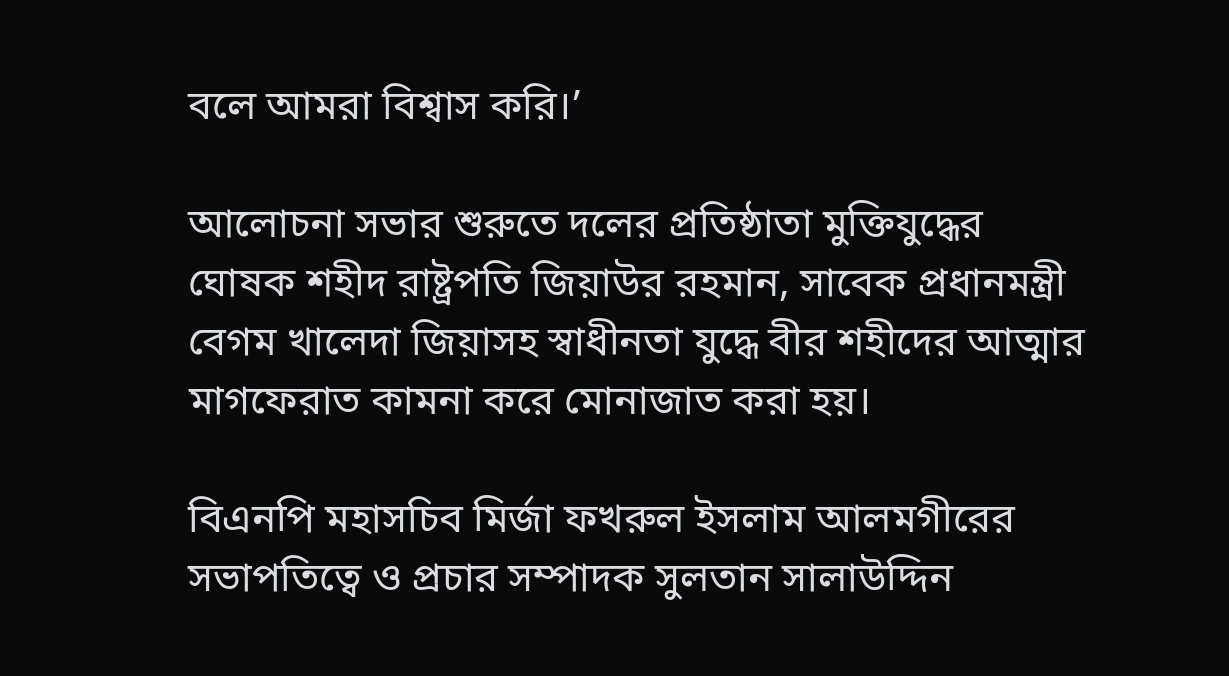বলে আমরা বিশ্বাস করি।’

আলোচনা সভার শুরুতে দলের প্রতিষ্ঠাতা মুক্তিযুদ্ধের ঘোষক শহীদ রাষ্ট্রপতি জিয়াউর রহমান, সাবেক প্রধানমন্ত্রী বেগম খালেদা জিয়াসহ স্বাধীনতা যুদ্ধে বীর শহীদের আত্মার মাগফেরাত কামনা করে মোনাজাত করা হয়।

বিএনপি মহাসচিব মির্জা ফখরুল ইসলাম আলমগীরের সভাপতিত্বে ও প্রচার সম্পাদক সুলতান সালাউদ্দিন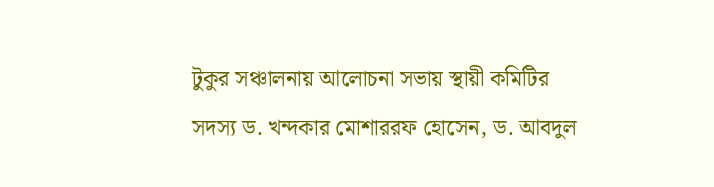টুকুর সঞ্চালনায় আলোচনা সভায় স্থায়ী কমিটির সদস্য ড. খন্দকার মোশাররফ হোসেন, ড. আবদুল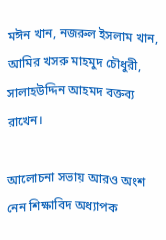মঈন খান, নজরুল ইসলাম খান, আমির খসরু মাহমুদ চৌধুরী, সালাহউদ্দিন আহমদ বক্তব্য রাখেন।

আলোচনা সভায় আরও অংশ নেন শিক্ষাবিদ অধ্যাপক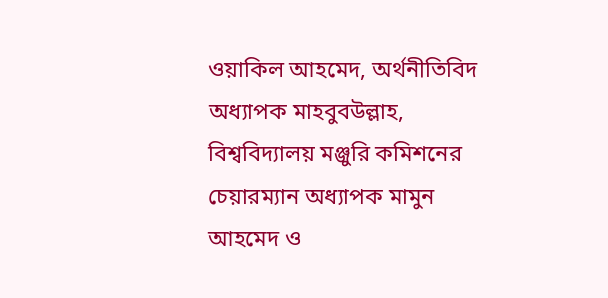ওয়াকিল আহমেদ, অর্থনীতিবিদ অধ্যাপক মাহবুবউল্লাহ, বিশ্ববিদ্যালয় মঞ্জুরি কমিশনের চেয়ারম্যান অধ্যাপক মামুন আহমেদ ও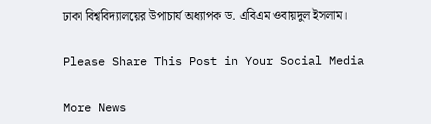ঢাকা বিশ্ববিদ্যালয়ের উপাচার্য অধ্যাপক ড. এবিএম ওবায়দুল ইসলাম।

Please Share This Post in Your Social Media

More News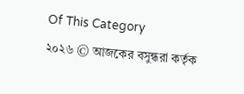Of This Category
২০২৬ © আজকের বসুন্ধরা কর্তৃক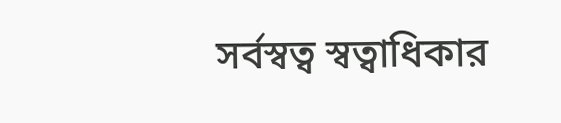সর্বস্বত্ব স্বত্বাধিকার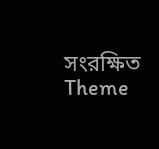সংরক্ষিত
Theme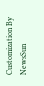Customization By NewsSun